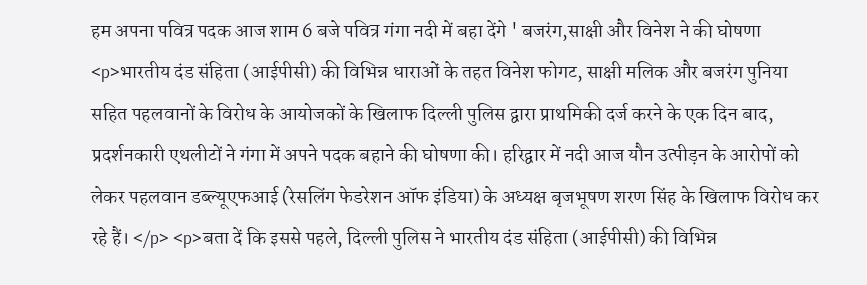हम अपना पवित्र पदक आज शाम 6 बजे पवित्र गंगा नदी में बहा देंगे ' बजरंग,साक्षी और विनेश ने की घोषणा
<p>भारतीय दंड संहिता (आईपीसी) की विभिन्न धाराओं के तहत विनेश फोगट, साक्षी मलिक और बजरंग पुनिया सहित पहलवानों के विरोध के आयोजकों के खिलाफ दिल्ली पुलिस द्वारा प्राथमिकी दर्ज करने के एक दिन बाद, प्रदर्शनकारी एथलीटों ने गंगा में अपने पदक बहाने की घोषणा की। हरिद्वार में नदी आज यौन उत्पीड़न के आरोपों को लेकर पहलवान डब्ल्यूएफआई (रेसलिंग फेडरेशन ऑफ इंडिया) के अध्यक्ष बृजभूषण शरण सिंह के खिलाफ विरोध कर रहे हैं। </p> <p>बता दें कि इससे पहले, दिल्ली पुलिस ने भारतीय दंड संहिता (आईपीसी) की विभिन्न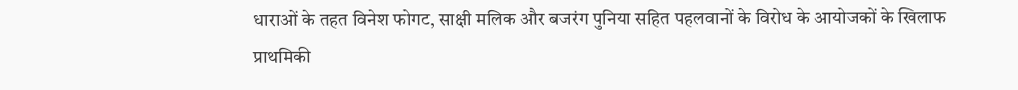धाराओं के तहत विनेश फोगट, साक्षी मलिक और बजरंग पुनिया सहित पहलवानों के विरोध के आयोजकों के खिलाफ प्राथमिकी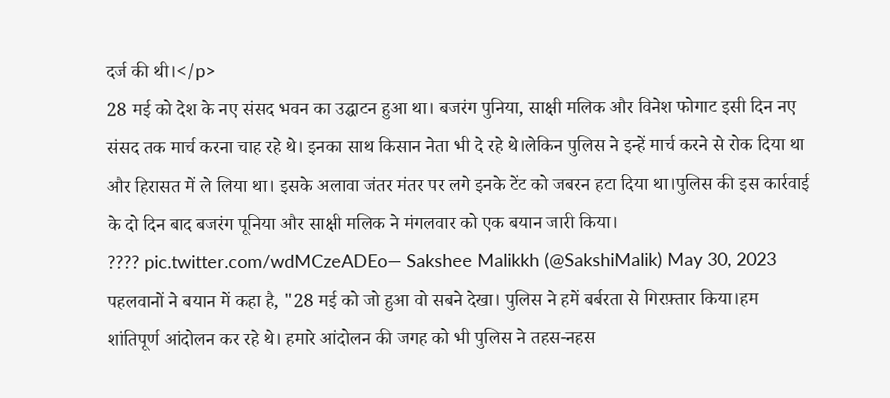दर्ज की थी।</p>
28 मई को देश के नए संसद भवन का उद्घाटन हुआ था। बजरंग पुनिया, साक्षी मलिक और विनेश फोगाट इसी दिन नए संसद तक मार्च करना चाह रहे थे। इनका साथ किसान नेता भी दे रहे थे।लेकिन पुलिस ने इन्हें मार्च करने से रोक दिया था और हिरासत में ले लिया था। इसके अलावा जंतर मंतर पर लगे इनके टेंट को जबरन हटा दिया था।पुलिस की इस कार्रवाई के दो दिन बाद बजरंग पूनिया और साक्षी मलिक ने मंगलवार को एक बयान जारी किया।
???? pic.twitter.com/wdMCzeADEo— Sakshee Malikkh (@SakshiMalik) May 30, 2023
पहलवानों ने बयान में कहा है, "28 मई को जो हुआ वो सबने देखा। पुलिस ने हमें बर्बरता से गिरफ़्तार किया।हम शांतिपूर्ण आंदोलन कर रहे थे। हमारे आंदोलन की जगह को भी पुलिस ने तहस-नहस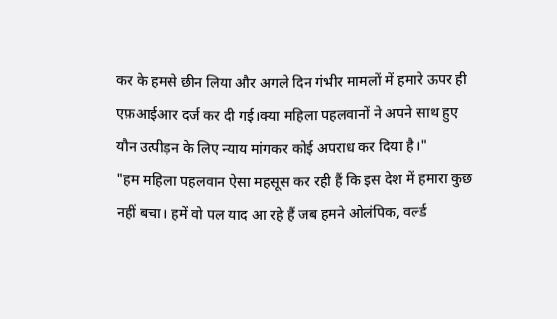कर के हमसे छीन लिया और अगले दिन गंभीर मामलों में हमारे ऊपर ही एफ़आईआर दर्ज कर दी गई।क्या महिला पहलवानों ने अपने साथ हुए यौन उत्पीड़न के लिए न्याय मांगकर कोई अपराध कर दिया है।"
"हम महिला पहलवान ऐसा महसूस कर रही हैं कि इस देश में हमारा कुछ नहीं बचा। हमें वो पल याद आ रहे हैं जब हमने ओलंपिक, वर्ल्ड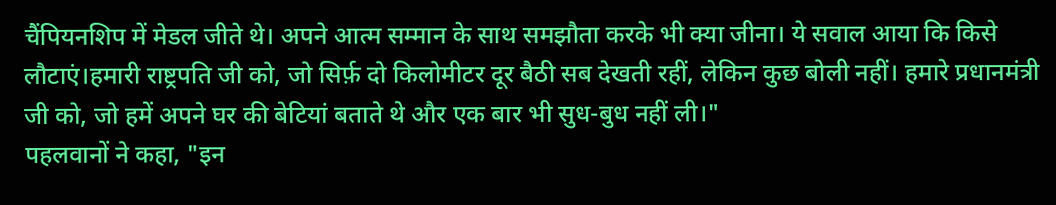चैंपियनशिप में मेडल जीते थे। अपने आत्म सम्मान के साथ समझौता करके भी क्या जीना। ये सवाल आया कि किसे लौटाएं।हमारी राष्ट्रपति जी को, जो सिर्फ़ दो किलोमीटर दूर बैठी सब देखती रहीं, लेकिन कुछ बोली नहीं। हमारे प्रधानमंत्री जी को, जो हमें अपने घर की बेटियां बताते थे और एक बार भी सुध-बुध नहीं ली।"
पहलवानों ने कहा, "इन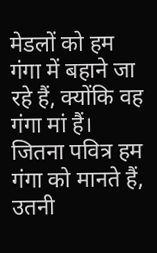मेडलों को हम गंगा में बहाने जा रहे हैं, क्योंकि वह गंगा मां हैं। जितना पवित्र हम गंगा को मानते हैं, उतनी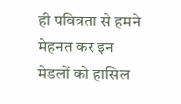ही पवित्रता से हमने मेहनत कर इन मेडलों को हासिल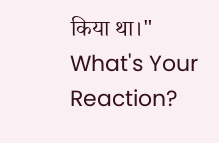किया था।"
What's Your Reaction?